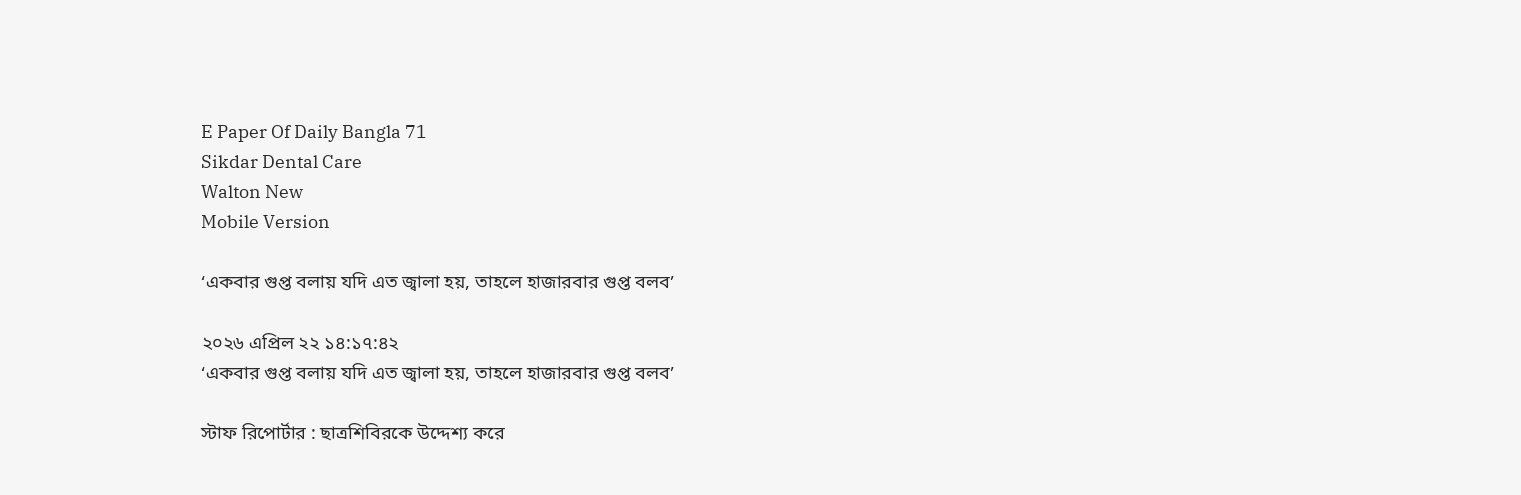E Paper Of Daily Bangla 71
Sikdar Dental Care
Walton New
Mobile Version

‘একবার গুপ্ত বলায় যদি এত জ্বালা হয়, তাহলে হাজারবার গুপ্ত বলব’

২০২৬ এপ্রিল ২২ ১৪:১৭:৪২
‘একবার গুপ্ত বলায় যদি এত জ্বালা হয়, তাহলে হাজারবার গুপ্ত বলব’

স্টাফ রিপোর্টার : ছাত্রশিবিরকে উদ্দেশ্য করে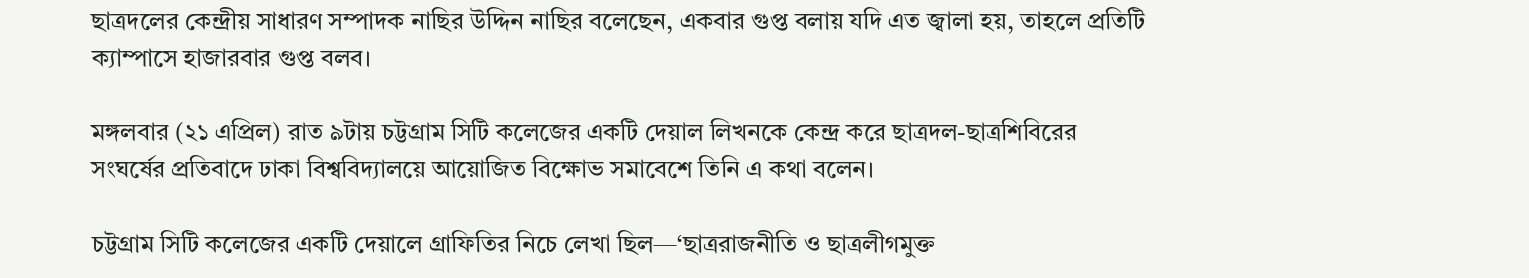ছাত্রদলের কেন্দ্রীয় সাধারণ সম্পাদক নাছির উদ্দিন নাছির বলেছেন, একবার গুপ্ত বলায় যদি এত জ্বালা হয়, তাহলে প্রতিটি ক্যাম্পাসে হাজারবার গুপ্ত বলব।

মঙ্গলবার (২১ এপ্রিল) রাত ৯টায় চট্টগ্রাম সিটি কলেজের একটি দেয়াল লিখনকে কেন্দ্র করে ছাত্রদল-ছাত্রশিবিরের সংঘর্ষের প্রতিবাদে ঢাকা বিশ্ববিদ্যালয়ে আয়োজিত বিক্ষোভ সমাবেশে তিনি এ কথা বলেন।

চট্টগ্রাম সিটি কলেজের একটি দেয়ালে গ্রাফিতির নিচে লেখা ছিল—‘ছাত্ররাজনীতি ও ছাত্রলীগমুক্ত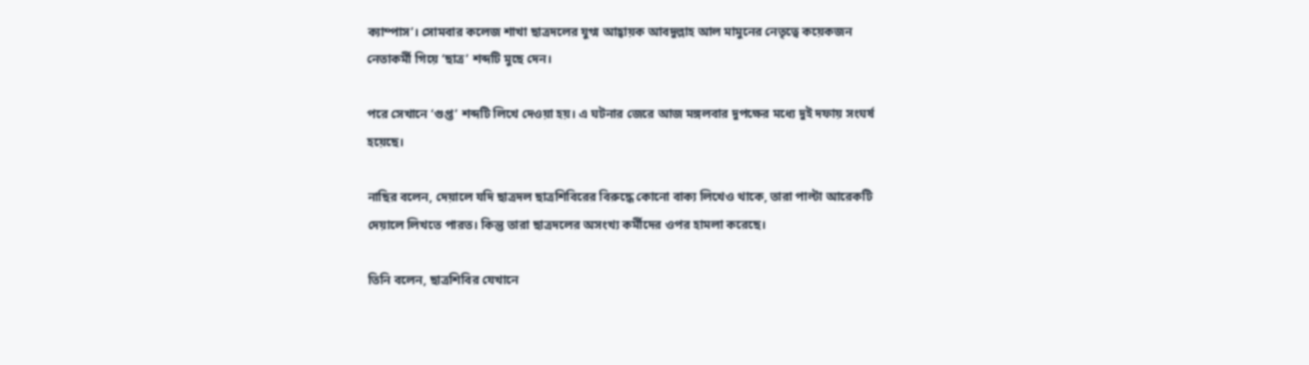ক্যাম্পাস’। সোমবার কলেজ শাখা ছাত্রদলের যুগ্ম আহ্বায়ক আবদুল্লাহ আল মামুনের নেতৃত্বে কয়েকজন নেতাকর্মী গিয়ে ‘ছাত্র’ শব্দটি মুছে দেন।

পরে সেখানে ‘গুপ্ত’ শব্দটি লিখে দেওয়া হয়। এ ঘটনার জেরে আজ মঙ্গলবার দুপক্ষের মধ্যে দুই দফায় সংঘর্ষ হয়েছে।

নাছির বলেন, দেয়ালে যদি ছাত্রদল ছাত্রশিবিরের বিরুদ্ধে কোনো বাক্য লিখেও থাকে, তারা পাল্টা আরেকটি দেয়ালে লিখতে পারত। কিন্তু তারা ছাত্রদলের অসংখ্য কর্মীদের ওপর হামলা করেছে।

তিনি বলেন, ছাত্রশিবির যেখানে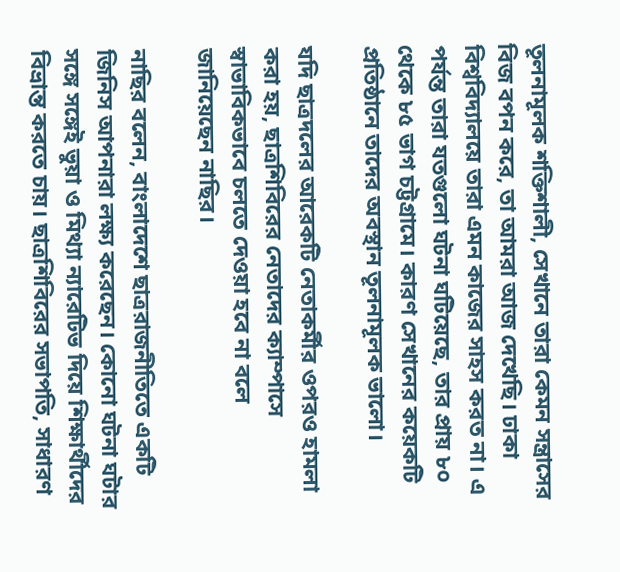তূলনামূলক শক্তিশালী, সেখানে তারা কেমন সন্ত্রাসের বিজ বপন করে, তা আমরা আজ দেখেছি। ঢাকা বিশ্ববিদ্যালয়ে তারা এমন কাজের সাহস করত না। এ পর্যন্ত তারা যতগুলো ঘটনা ঘটিয়েছে, তার প্রায় ৮০ থেকে ৮৫ ভাগ চট্টগ্রামে। কারণ সেখানের কয়েকটি প্রতিষ্ঠানে তাদের অবস্থান তূলনামূলক ভালো।

যদি ছাত্রদলের আরেকটি নেতাকর্মীর ওপরও হামলা করা হয়, ছাত্রশিবিরের নেতাদের ক্যাম্পাসে স্বাভাবিকভাবে চলতে দেওয়া হবে না বলে জানিয়েছেন নাছির।

নাছির বলেন, বাংলাদেশে ছাত্ররাজনীতিতে একটি জিনিস আপনারা লক্ষ্য করেছেন। কোনো ঘটনা ঘটার সঙ্গে সঙ্গেই ভুয়া ও মিথ্যা ন্যারেটিভ দিয়ে শিক্ষার্থীদের বিভ্রান্ত করতে চায়। ছাত্রশিবিরের সভাপতি, সাধারণ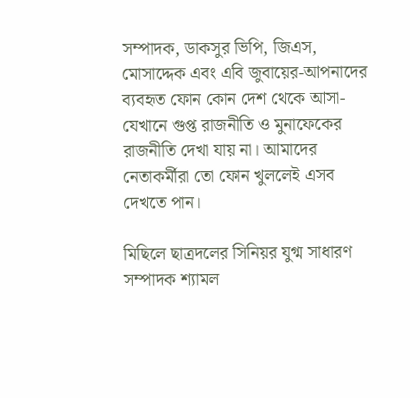সম্পাদক, ডাকসুর ভিপি, জিএস, মোসাদ্দেক এবং এবি জুবায়ের-আপনাদের ব্যবহৃত ফোন কোন দেশ থেকে আসা-যেখানে গুপ্ত রাজনীতি ও মুনাফেকের রাজনীতি দেখা যায় না। আমাদের নেতাকর্মীরা তো ফোন খুললেই এসব দেখতে পান।

মিছিলে ছাত্রদলের সিনিয়র যুগ্ম সাধারণ সম্পাদক শ্যামল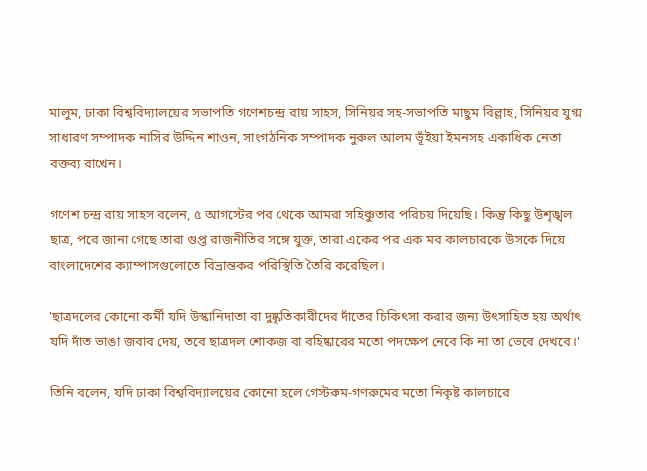মালুম, ঢাকা বিশ্ববিদ্যালয়ের সভাপতি গণেশচন্দ্র রায় সাহস, সিনিয়র সহ-সভাপতি মাছুম বিল্লাহ, সিনিয়র যুগ্ম সাধারণ সম্পাদক নাসির উদ্দিন শাওন, সাংগঠনিক সম্পাদক নুরুল আলম ভূঁইয়া ইমনসহ একাধিক নেতা বক্তব্য রাখেন।

গণেশ চন্দ্র রায় সাহস বলেন, ৫ আগস্টের পর থেকে আমরা সহিঞ্চুতার পরিচয় দিয়েছি। কিন্তু কিছু উশৃঙ্খল ছাত্র, পরে জানা গেছে তারা গুপ্ত রাজনীতির সঙ্গে যুক্ত, তারা একের পর এক মব কালচারকে উসকে দিয়ে বাংলাদেশের ক্যাম্পাসগুলোতে বিভ্রান্তকর পরিস্থিতি তৈরি করেছিল।

'ছাত্রদলের কোনো কর্মী যদি উস্কানিদাতা বা দুষ্কৃতিকারীদের দাঁতের চিকিৎসা করার জন্য উৎসাহিত হয় অর্থাৎ যদি দাঁত ভাঙা জবাব দেয়, তবে ছাত্রদল শোকজ বা বহিষ্কারের মতো পদক্ষেপ নেবে কি না তা ভেবে দেখবে।'

তিনি বলেন, যদি ঢাকা বিশ্ববিদ্যালয়ের কোনো হলে গেস্টরুম-গণরুমের মতো নিকৃষ্ট কালচারে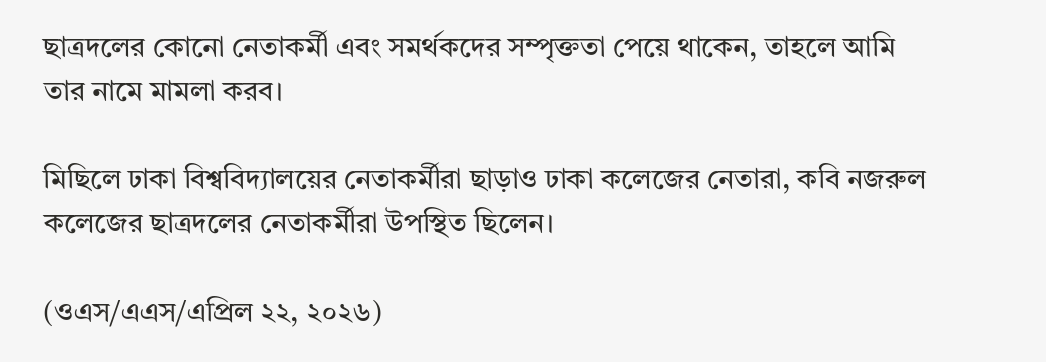ছাত্রদলের কোনো নেতাকর্মী এবং সমর্থকদের সম্পৃক্ততা পেয়ে থাকেন, তাহলে আমি তার নামে মামলা করব।

মিছিলে ঢাকা বিশ্ববিদ্যালয়ের নেতাকর্মীরা ছাড়াও ঢাকা কলেজের নেতারা, কবি নজরুল কলেজের ছাত্রদলের নেতাকর্মীরা উপস্থিত ছিলেন।

(ওএস/এএস/এপ্রিল ২২, ২০২৬)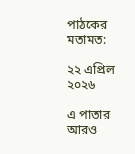পাঠকের মতামত:

২২ এপ্রিল ২০২৬

এ পাতার আরও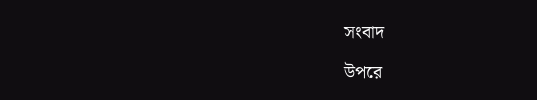সংবাদ

উপরে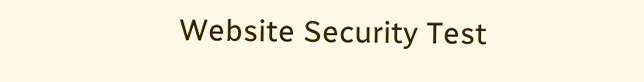Website Security Test